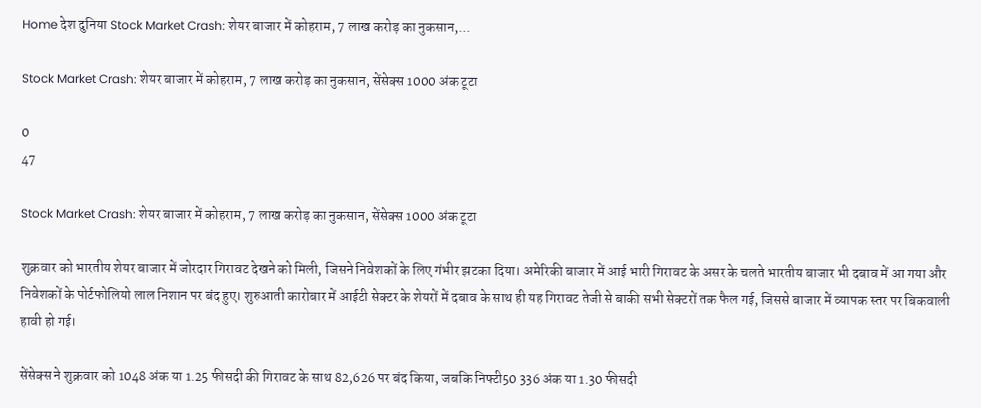Home देश दुनिया Stock Market Crash: शेयर बाजार में कोहराम, 7 लाख करोड़ का नुकसान,...

Stock Market Crash: शेयर बाजार में कोहराम, 7 लाख करोड़ का नुकसान, सेंसेक्स 1000 अंक टूटा

0
47

Stock Market Crash: शेयर बाजार में कोहराम, 7 लाख करोड़ का नुकसान, सेंसेक्स 1000 अंक टूटा

शुक्रवार को भारतीय शेयर बाजार में जोरदार गिरावट देखने को मिली, जिसने निवेशकों के लिए गंभीर झटका दिया। अमेरिकी बाजार में आई भारी गिरावट के असर के चलते भारतीय बाजार भी दबाव में आ गया और निवेशकों के पोर्टफोलियो लाल निशान पर बंद हुए। शुरुआती कारोबार में आईटी सेक्टर के शेयरों में दबाव के साथ ही यह गिरावट तेजी से बाकी सभी सेक्टरों तक फैल गई, जिससे बाजार में व्यापक स्तर पर बिकवाली हावी हो गई।

सेंसेक्स ने शुक्रवार को 1048 अंक या 1.25 फीसदी की गिरावट के साथ 82,626 पर बंद किया, जबकि निफ्टी50 336 अंक या 1.30 फीसदी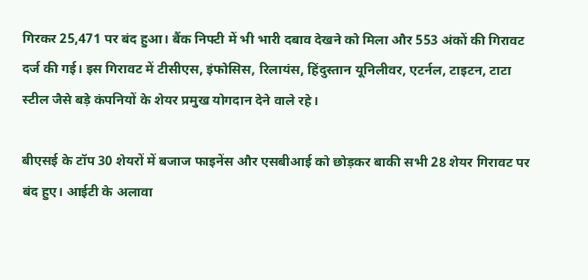गिरकर 25,471 पर बंद हुआ। बैंक निफ्टी में भी भारी दबाव देखने को मिला और 553 अंकों की गिरावट दर्ज की गई। इस गिरावट में टीसीएस, इंफोसिस, रिलायंस, हिंदुस्तान यूनिलीवर, एटर्नल, टाइटन, टाटा स्टील जैसे बड़े कंपनियों के शेयर प्रमुख योगदान देने वाले रहे।

बीएसई के टॉप 30 शेयरों में बजाज फाइनेंस और एसबीआई को छोड़कर बाकी सभी 28 शेयर गिरावट पर बंद हुए। आईटी के अलावा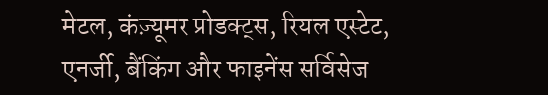मेटल, कंज़्यूमर प्रोडक्ट्स, रियल एस्टेट, एनर्जी, बैंकिंग और फाइनेंस सर्विसेज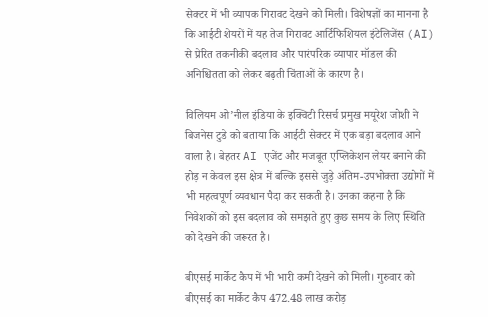सेक्टर में भी व्यापक गिरावट देखने को मिली। विशेषज्ञों का मानना है कि आईटी शेयरों में यह तेज गिरावट आर्टिफिशियल इंटेलिजेंस (AI) से प्रेरित तकनीकी बदलाव और पारंपरिक व्यापार मॉडल की अनिश्चितता को लेकर बढ़ती चिंताओं के कारण है।

विलियम ओ’नील इंडिया के इक्विटी रिसर्च प्रमुख मयूरेश जोशी ने बिजनेस टुडे को बताया कि आईटी सेक्टर में एक बड़ा बदलाव आने वाला है। बेहतर AI एजेंट और मजबूत एप्लिकेशन लेयर बनाने की होड़ न केवल इस क्षेत्र में बल्कि इससे जुड़े अंतिम-उपभोक्ता उद्योगों में भी महत्वपूर्ण व्यवधान पैदा कर सकती है। उनका कहना है कि निवेशकों को इस बदलाव को समझते हुए कुछ समय के लिए स्थिति को देखने की जरूरत है।

बीएसई मार्केट कैप में भी भारी कमी देखने को मिली। गुरुवार को बीएसई का मार्केट कैप 472.48 लाख करोड़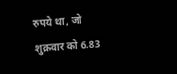रुपये था, जो शुक्रवार को 6.83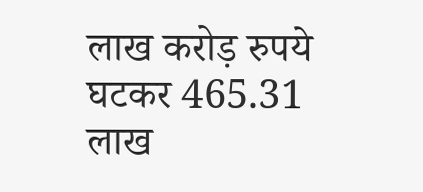लाख करोड़ रुपये घटकर 465.31 लाख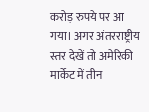करोड़ रुपये पर आ गया। अगर अंतरराष्ट्रीय स्तर देखें तो अमेरिकी मार्केट में तीन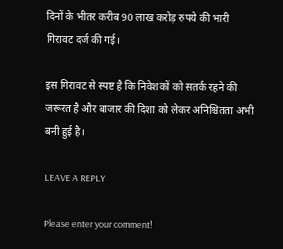दिनों के भीतर करीब 90 लाख करोड़ रुपये की भारी गिरावट दर्ज की गई।

इस गिरावट से स्पष्ट है कि निवेशकों को सतर्क रहने की जरूरत है और बाजार की दिशा को लेकर अनिश्चितता अभी बनी हुई है।

LEAVE A REPLY

Please enter your comment!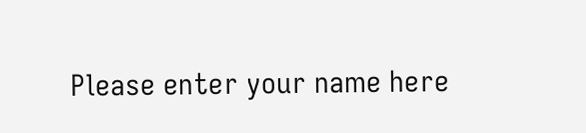Please enter your name here